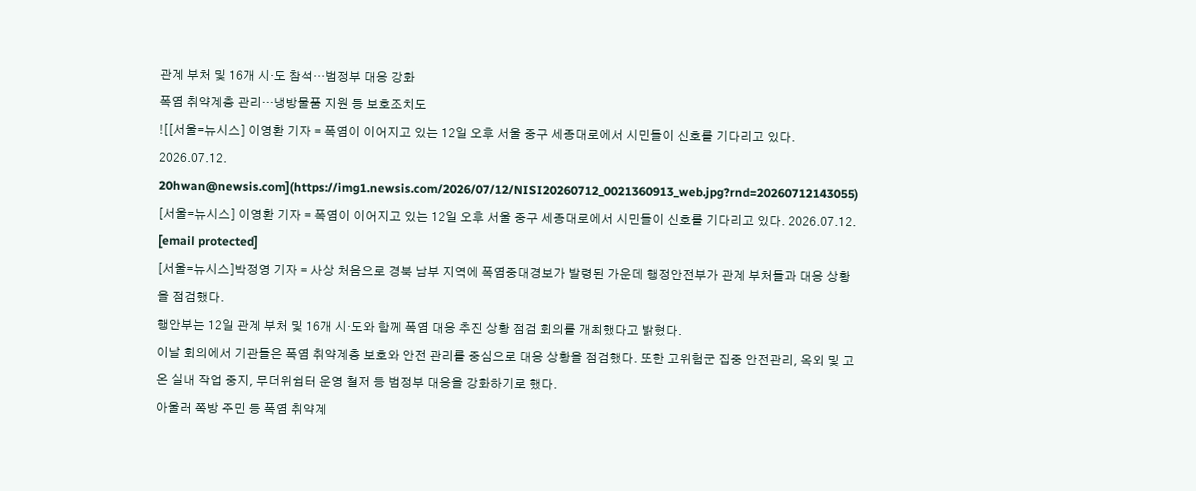관계 부처 및 16개 시·도 참석…범정부 대응 강화
폭염 취약계층 관리…냉방물품 지원 등 보호조치도
![[서울=뉴시스] 이영환 기자 = 폭염이 이어지고 있는 12일 오후 서울 중구 세종대로에서 시민들이 신호를 기다리고 있다. 2026.07.12. 20hwan@newsis.com](https://img1.newsis.com/2026/07/12/NISI20260712_0021360913_web.jpg?rnd=20260712143055)
[서울=뉴시스] 이영환 기자 = 폭염이 이어지고 있는 12일 오후 서울 중구 세종대로에서 시민들이 신호를 기다리고 있다. 2026.07.12. [email protected]
[서울=뉴시스]박정영 기자 = 사상 처음으로 경북 남부 지역에 폭염중대경보가 발령된 가운데 행정안전부가 관계 부처들과 대응 상황을 점검했다.
행안부는 12일 관계 부처 및 16개 시·도와 함께 폭염 대응 추진 상황 점검 회의를 개최했다고 밝혔다.
이날 회의에서 기관들은 폭염 취약계층 보호와 안전 관리를 중심으로 대응 상황을 점검했다. 또한 고위험군 집중 안전관리, 옥외 및 고온 실내 작업 중지, 무더위쉼터 운영 철저 등 범정부 대응을 강화하기로 했다.
아울러 쪽방 주민 등 폭염 취약계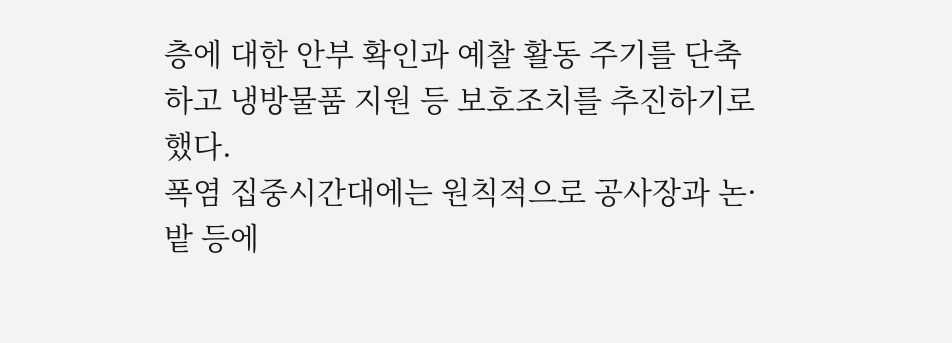층에 대한 안부 확인과 예찰 활동 주기를 단축하고 냉방물품 지원 등 보호조치를 추진하기로 했다.
폭염 집중시간대에는 원칙적으로 공사장과 논·밭 등에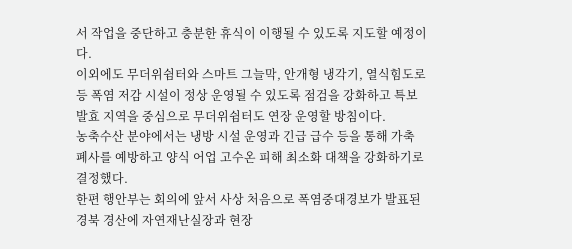서 작업을 중단하고 충분한 휴식이 이행될 수 있도록 지도할 예정이다.
이외에도 무더위쉼터와 스마트 그늘막, 안개형 냉각기, 열식힘도로 등 폭염 저감 시설이 정상 운영될 수 있도록 점검을 강화하고 특보 발효 지역을 중심으로 무더위쉼터도 연장 운영할 방침이다.
농축수산 분야에서는 냉방 시설 운영과 긴급 급수 등을 통해 가축 폐사를 예방하고 양식 어업 고수온 피해 최소화 대책을 강화하기로 결정했다.
한편 행안부는 회의에 앞서 사상 처음으로 폭염중대경보가 발표된 경북 경산에 자연재난실장과 현장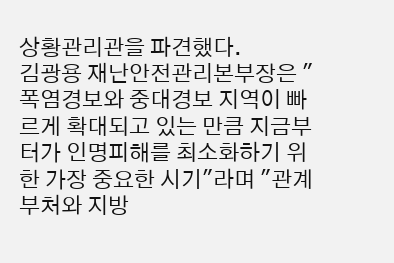상황관리관을 파견했다.
김광용 재난안전관리본부장은 "폭염경보와 중대경보 지역이 빠르게 확대되고 있는 만큼 지금부터가 인명피해를 최소화하기 위한 가장 중요한 시기"라며 "관계부처와 지방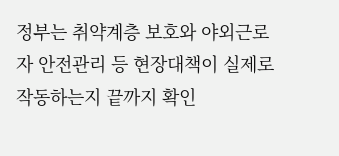정부는 취약계층 보호와 야외근로자 안전관리 등 현장대책이 실제로 작동하는지 끝까지 확인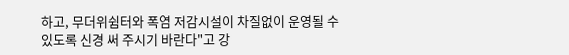하고, 무더위쉼터와 폭염 저감시설이 차질없이 운영될 수 있도록 신경 써 주시기 바란다"고 강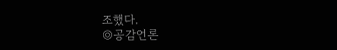조했다.
◎공감언론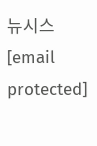뉴시스 [email protected]